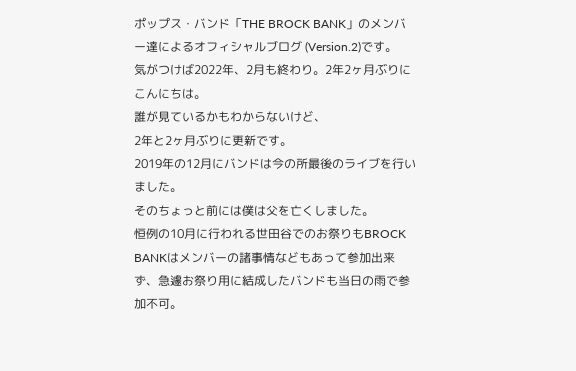ポップス・バンド「THE BROCK BANK」のメンバー達によるオフィシャルブログ (Version.2)です。
気がつけば2022年、2月も終わり。2年2ヶ月ぶりにこんにちは。
誰が見ているかもわからないけど、
2年と2ヶ月ぶりに更新です。
2019年の12月にバンドは今の所最後のライブを行いました。
そのちょっと前には僕は父を亡くしました。
恒例の10月に行われる世田谷でのお祭りもBROCK BANKはメンバーの諸事情などもあって参加出来ず、急遽お祭り用に結成したバンドも当日の雨で参加不可。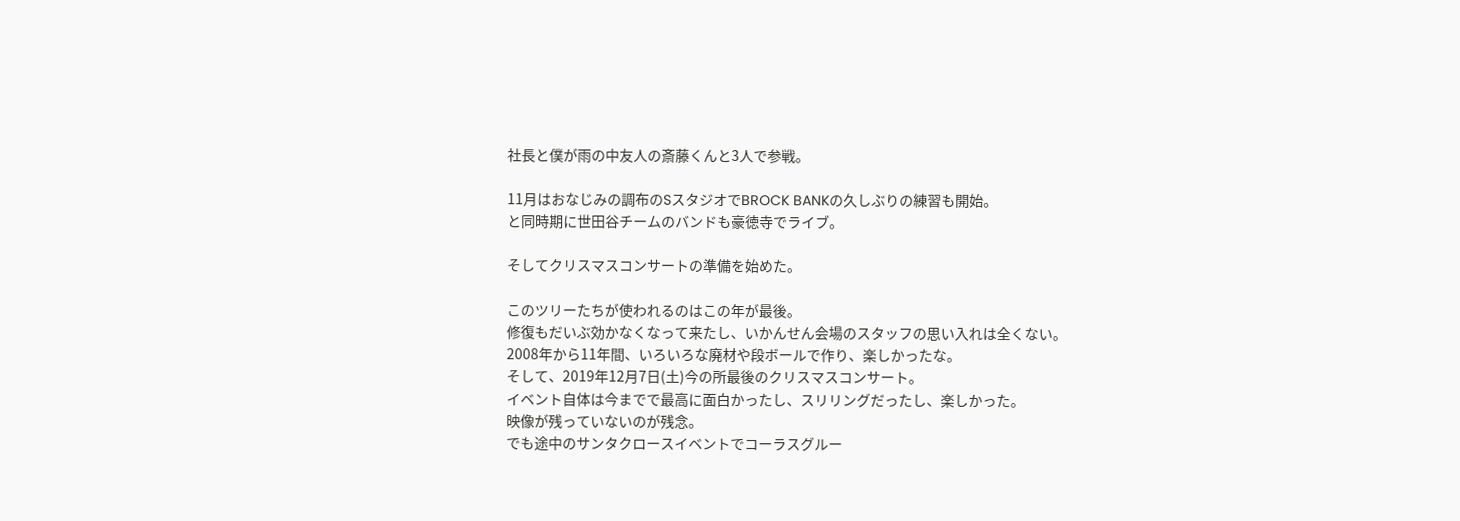社長と僕が雨の中友人の斎藤くんと3人で参戦。

11月はおなじみの調布のSスタジオでBROCK BANKの久しぶりの練習も開始。
と同時期に世田谷チームのバンドも豪徳寺でライブ。

そしてクリスマスコンサートの準備を始めた。

このツリーたちが使われるのはこの年が最後。
修復もだいぶ効かなくなって来たし、いかんせん会場のスタッフの思い入れは全くない。
2008年から11年間、いろいろな廃材や段ボールで作り、楽しかったな。
そして、2019年12月7日(土)今の所最後のクリスマスコンサート。
イベント自体は今までで最高に面白かったし、スリリングだったし、楽しかった。
映像が残っていないのが残念。
でも途中のサンタクロースイベントでコーラスグルー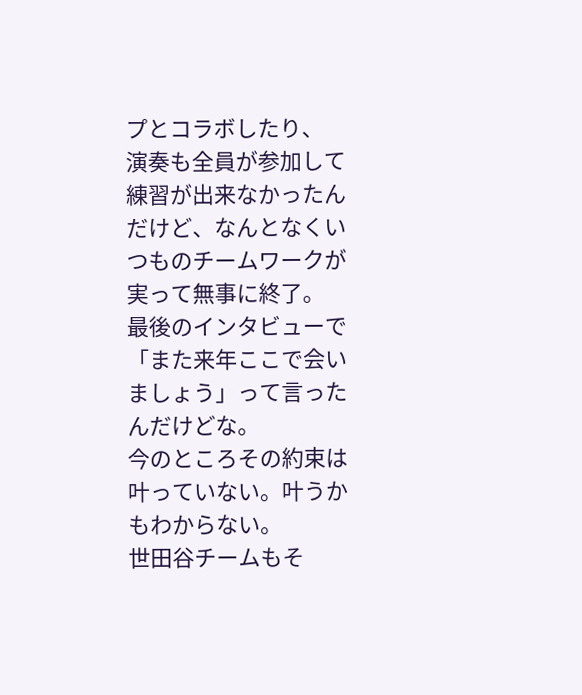プとコラボしたり、
演奏も全員が参加して練習が出来なかったんだけど、なんとなくいつものチームワークが実って無事に終了。
最後のインタビューで「また来年ここで会いましょう」って言ったんだけどな。
今のところその約束は叶っていない。叶うかもわからない。
世田谷チームもそ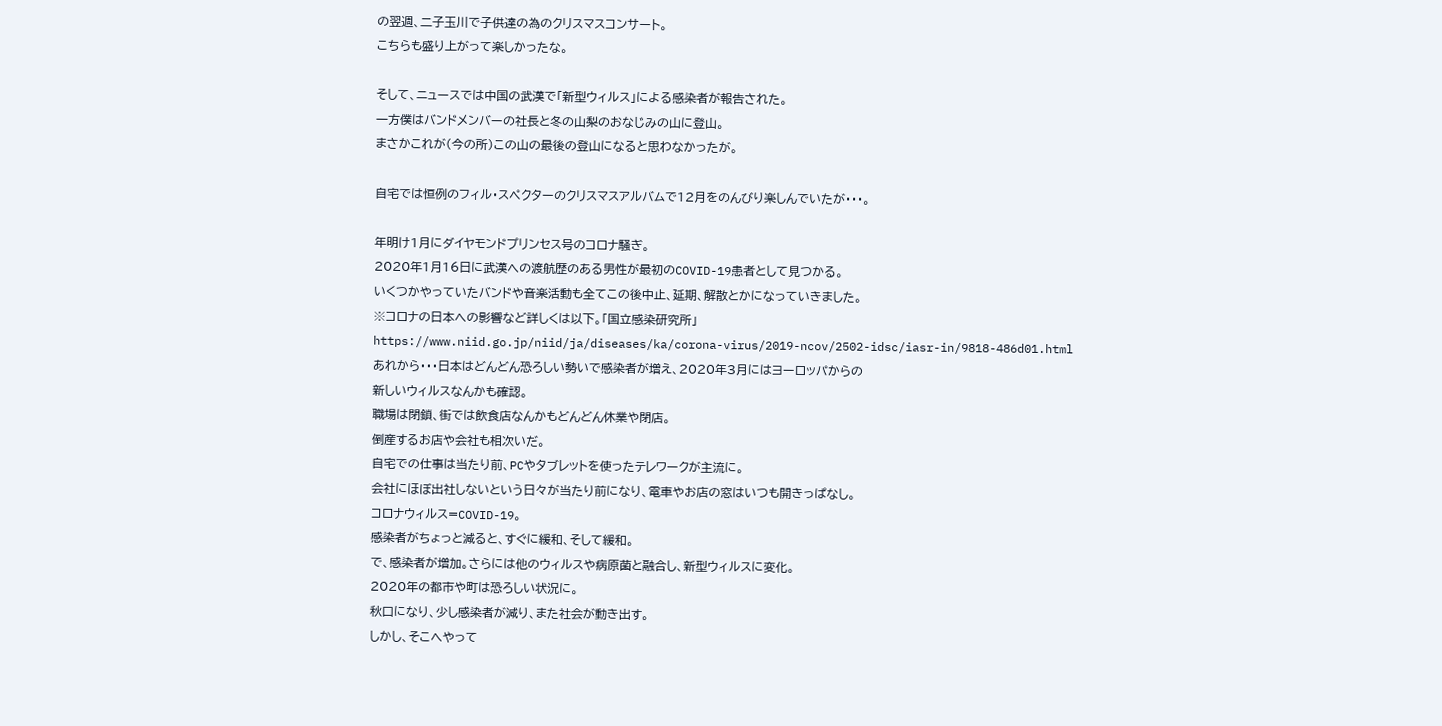の翌週、二子玉川で子供達の為のクリスマスコンサート。
こちらも盛り上がって楽しかったな。

そして、ニュースでは中国の武漢で「新型ウィルス」による感染者が報告された。
一方僕はバンドメンバーの社長と冬の山梨のおなじみの山に登山。
まさかこれが(今の所)この山の最後の登山になると思わなかったが。

自宅では恒例のフィル・スペクターのクリスマスアルバムで12月をのんびり楽しんでいたが・・・。

年明け1月にダイヤモンドプリンセス号のコロナ騒ぎ。
2020年1月16日に武漢への渡航歴のある男性が最初のCOVID-19患者として見つかる。
いくつかやっていたバンドや音楽活動も全てこの後中止、延期、解散とかになっていきました。
※コロナの日本への影響など詳しくは以下。「国立感染研究所」
https://www.niid.go.jp/niid/ja/diseases/ka/corona-virus/2019-ncov/2502-idsc/iasr-in/9818-486d01.html
あれから・・・日本はどんどん恐ろしい勢いで感染者が増え、2020年3月にはヨーロッパからの
新しいウィルスなんかも確認。
職場は閉鎖、街では飲食店なんかもどんどん休業や閉店。
倒産するお店や会社も相次いだ。
自宅での仕事は当たり前、PCやタブレットを使ったテレワークが主流に。
会社にほぼ出社しないという日々が当たり前になり、電車やお店の窓はいつも開きっぱなし。
コロナウィルス=COVID-19。
感染者がちょっと減ると、すぐに緩和、そして緩和。
で、感染者が増加。さらには他のウィルスや病原菌と融合し、新型ウィルスに変化。
2020年の都市や町は恐ろしい状況に。
秋口になり、少し感染者が減り、また社会が動き出す。
しかし、そこへやって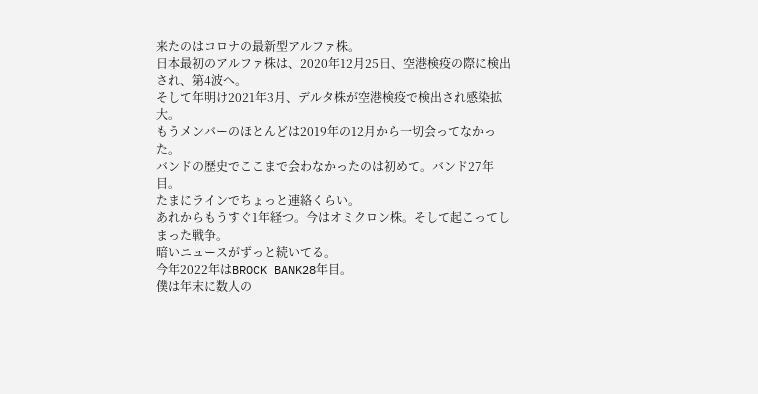来たのはコロナの最新型アルファ株。
日本最初のアルファ株は、2020年12月25日、空港検疫の際に検出され、第4波へ。
そして年明け2021年3月、デルタ株が空港検疫で検出され感染拡大。
もうメンバーのほとんどは2019年の12月から一切会ってなかった。
バンドの歴史でここまで会わなかったのは初めて。バンド27年目。
たまにラインでちょっと連絡くらい。
あれからもうすぐ1年経つ。今はオミクロン株。そして起こってしまった戦争。
暗いニュースがずっと続いてる。
今年2022年はBROCK BANK28年目。
僕は年末に数人の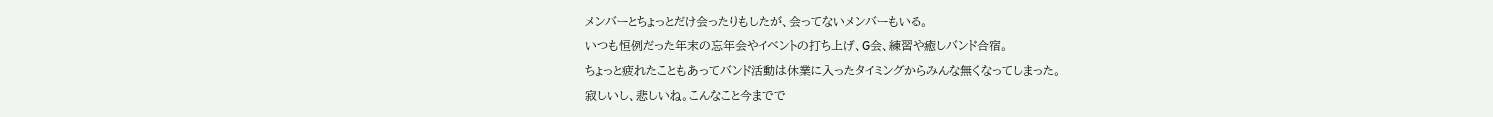メンバーとちょっとだけ会ったりもしたが、会ってないメンバーもいる。
いつも恒例だった年末の忘年会やイベントの打ち上げ、G会、練習や癒しバンド合宿。
ちょっと疲れたこともあってバンド活動は休業に入ったタイミングからみんな無くなってしまった。
寂しいし、悲しいね。こんなこと今までで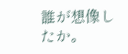誰が想像したか。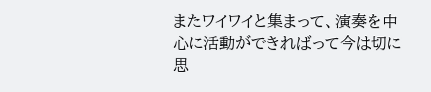またワイワイと集まって、演奏を中心に活動ができればって今は切に思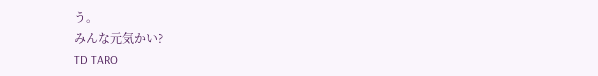う。
みんな元気かい?
TD TARO